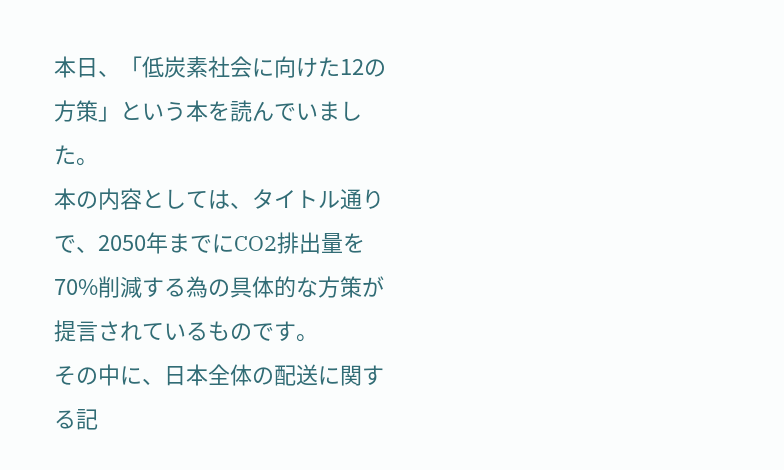本日、「低炭素社会に向けた12の方策」という本を読んでいました。
本の内容としては、タイトル通りで、2050年までにCO2排出量を70%削減する為の具体的な方策が提言されているものです。
その中に、日本全体の配送に関する記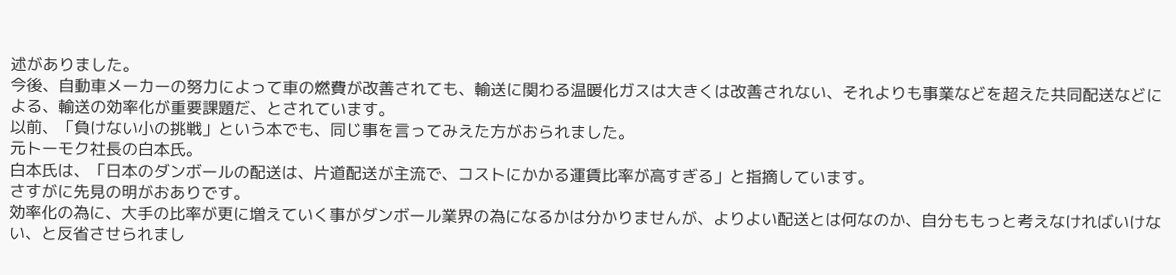述がありました。
今後、自動車メーカーの努力によって車の燃費が改善されても、輸送に関わる温暖化ガスは大きくは改善されない、それよりも事業などを超えた共同配送などによる、輸送の効率化が重要課題だ、とされています。
以前、「負けない小の挑戦」という本でも、同じ事を言ってみえた方がおられました。
元トーモク社長の白本氏。
白本氏は、「日本のダンボールの配送は、片道配送が主流で、コストにかかる運賃比率が高すぎる」と指摘しています。
さすがに先見の明がおありです。
効率化の為に、大手の比率が更に増えていく事がダンボール業界の為になるかは分かりませんが、よりよい配送とは何なのか、自分ももっと考えなければいけない、と反省させられまし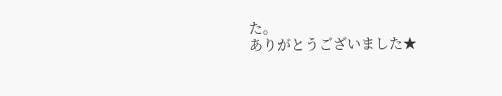た。
ありがとうございました★